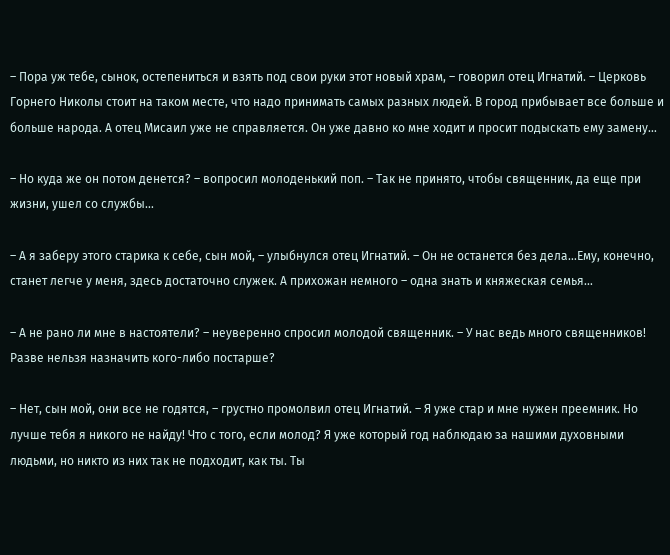– Пора уж тебе, сынок, остепениться и взять под свои руки этот новый храм, – говорил отец Игнатий. – Церковь Горнего Николы стоит на таком месте, что надо принимать самых разных людей. В город прибывает все больше и больше народа. А отец Мисаил уже не справляется. Он уже давно ко мне ходит и просит подыскать ему замену…

– Но куда же он потом денется? – вопросил молоденький поп. – Так не принято, чтобы священник, да еще при жизни, ушел со службы…

– А я заберу этого старика к себе, сын мой, – улыбнулся отец Игнатий. – Он не останется без дела…Ему, конечно, станет легче у меня, здесь достаточно служек. А прихожан немного – одна знать и княжеская семья…

– А не рано ли мне в настоятели? – неуверенно спросил молодой священник. – У нас ведь много священников! Разве нельзя назначить кого-либо постарше?

– Нет, сын мой, они все не годятся, – грустно промолвил отец Игнатий. – Я уже стар и мне нужен преемник. Но лучше тебя я никого не найду! Что с того, если молод? Я уже который год наблюдаю за нашими духовными людьми, но никто из них так не подходит, как ты. Ты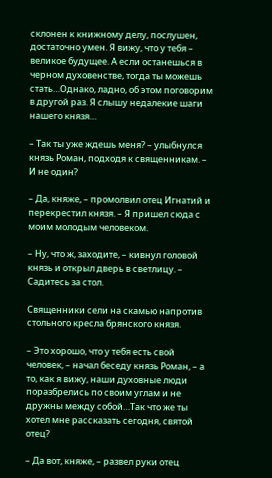склонен к книжному делу, послушен, достаточно умен. Я вижу, что у тебя – великое будущее. А если останешься в черном духовенстве, тогда ты можешь стать…Однако, ладно, об этом поговорим в другой раз. Я слышу недалекие шаги нашего князя…

– Так ты уже ждешь меня? – улыбнулся князь Роман, подходя к священникам. – И не один?

– Да, княже, – промолвил отец Игнатий и перекрестил князя. – Я пришел сюда с моим молодым человеком.

– Ну, что ж, заходите, – кивнул головой князь и открыл дверь в светлицу. – Садитесь за стол.

Священники сели на скамью напротив стольного кресла брянского князя.

– Это хорошо, что у тебя есть свой человек, – начал беседу князь Роман, – а то, как я вижу, наши духовные люди поразбрелись по своим углам и не дружны между собой…Так что же ты хотел мне рассказать сегодня, святой отец?

– Да вот, княже, – развел руки отец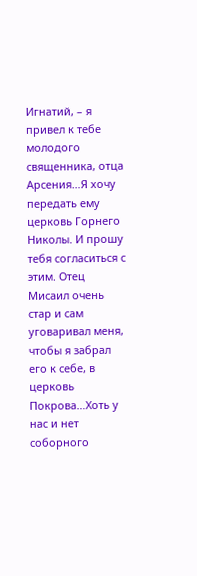Игнатий, – я привел к тебе молодого священника, отца Арсения…Я хочу передать ему церковь Горнего Николы. И прошу тебя согласиться с этим. Отец Мисаил очень стар и сам уговаривал меня, чтобы я забрал его к себе, в церковь Покрова…Хоть у нас и нет соборного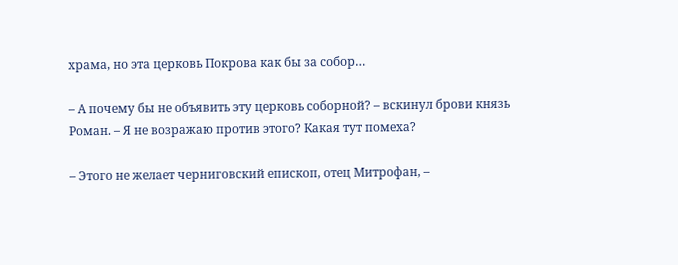храма, но эта церковь Покрова как бы за собор…

– А почему бы не объявить эту церковь соборной? – вскинул брови князь Роман. – Я не возражаю против этого? Какая тут помеха?

– Этого не желает черниговский епископ, отец Митрофан, –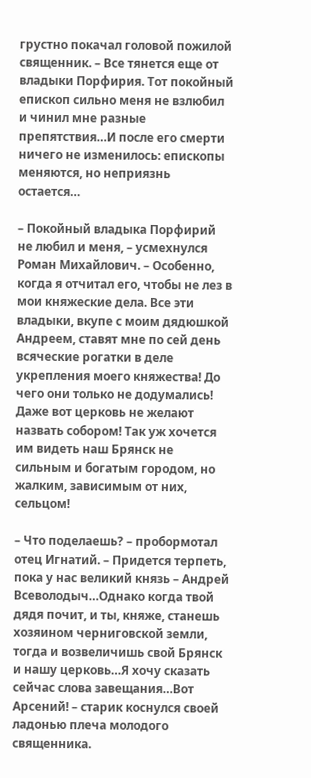грустно покачал головой пожилой священник. – Все тянется еще от владыки Порфирия. Тот покойный епископ сильно меня не взлюбил и чинил мне разные препятствия…И после его смерти ничего не изменилось: епископы меняются, но неприязнь остается…

– Покойный владыка Порфирий не любил и меня, – усмехнулся Роман Михайлович. – Особенно, когда я отчитал его, чтобы не лез в мои княжеские дела. Все эти владыки, вкупе с моим дядюшкой Андреем, ставят мне по сей день всяческие рогатки в деле укрепления моего княжества! До чего они только не додумались! Даже вот церковь не желают назвать собором! Так уж хочется им видеть наш Брянск не сильным и богатым городом, но жалким, зависимым от них, сельцом!

– Что поделаешь? – пробормотал отец Игнатий. – Придется терпеть, пока у нас великий князь – Андрей Всеволодыч…Однако когда твой дядя почит, и ты, княже, станешь хозяином черниговской земли, тогда и возвеличишь свой Брянск и нашу церковь…Я хочу сказать сейчас слова завещания…Вот Арсений! – старик коснулся своей ладонью плеча молодого священника.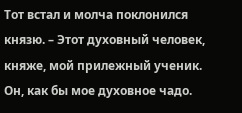Тот встал и молча поклонился князю. – Этот духовный человек, княже, мой прилежный ученик. Он, как бы мое духовное чадо.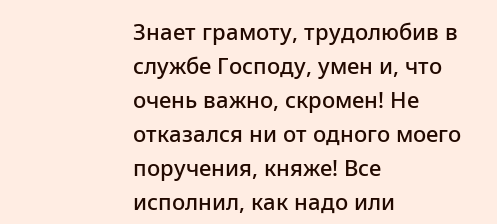Знает грамоту, трудолюбив в службе Господу, умен и, что очень важно, скромен! Не отказался ни от одного моего поручения, княже! Все исполнил, как надо или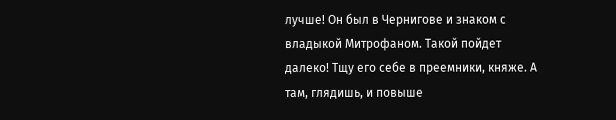лучше! Он был в Чернигове и знаком с владыкой Митрофаном. Такой пойдет далеко! Тщу его себе в преемники, княже. А там, глядишь, и повыше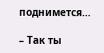поднимется…

– Так ты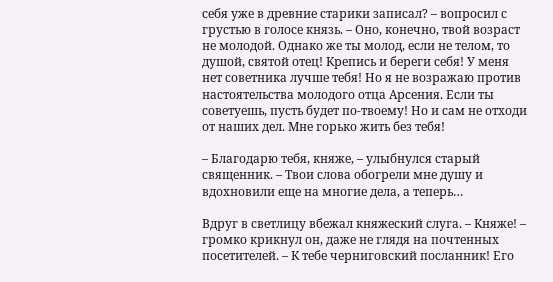себя уже в древние старики записал? – вопросил с грустью в голосе князь. – Оно, конечно, твой возраст не молодой. Однако же ты молод, если не телом, то душой, святой отец! Крепись и береги себя! У меня нет советника лучше тебя! Но я не возражаю против настоятельства молодого отца Арсения. Если ты советуешь, пусть будет по-твоему! Но и сам не отходи от наших дел. Мне горько жить без тебя!

– Благодарю тебя, княже, – улыбнулся старый священник. – Твои слова обогрели мне душу и вдохновили еще на многие дела, а теперь…

Вдруг в светлицу вбежал княжеский слуга. – Княже! – громко крикнул он, даже не глядя на почтенных посетителей. – К тебе черниговский посланник! Его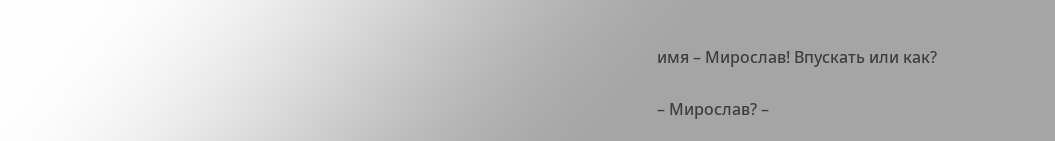имя – Мирослав! Впускать или как?

– Мирослав? –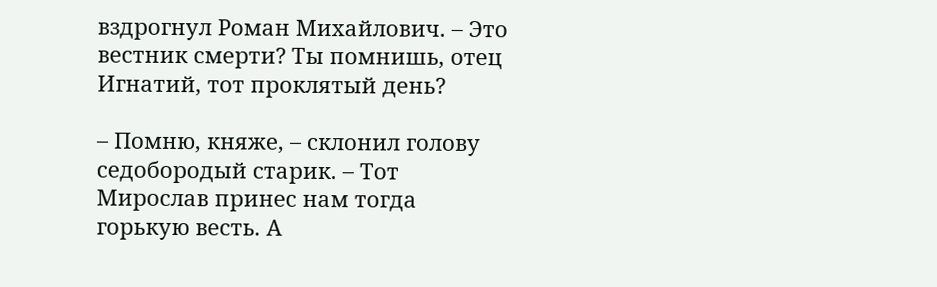вздрогнул Роман Михайлович. – Это вестник смерти? Ты помнишь, отец Игнатий, тот проклятый день?

– Помню, княже, – склонил голову седобородый старик. – Тот Мирослав принес нам тогда горькую весть. А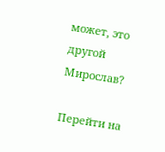может, это другой Мирослав?

Перейти на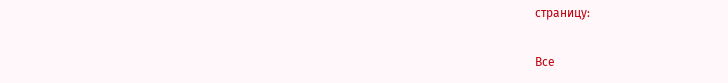страницу:

Все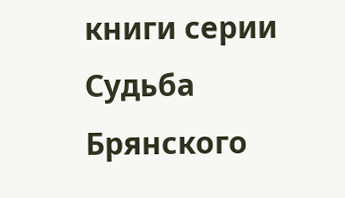книги серии Судьба Брянского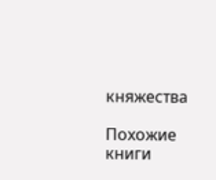княжества

Похожие книги